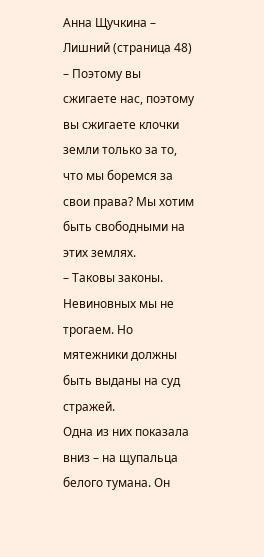Анна Щучкина – Лишний (страница 48)
– Поэтому вы сжигаете нас, поэтому вы сжигаете клочки земли только за то, что мы боремся за свои права? Мы хотим быть свободными на этих землях.
– Таковы законы. Невиновных мы не трогаем. Но мятежники должны быть выданы на суд стражей.
Одна из них показала вниз – на щупальца белого тумана. Он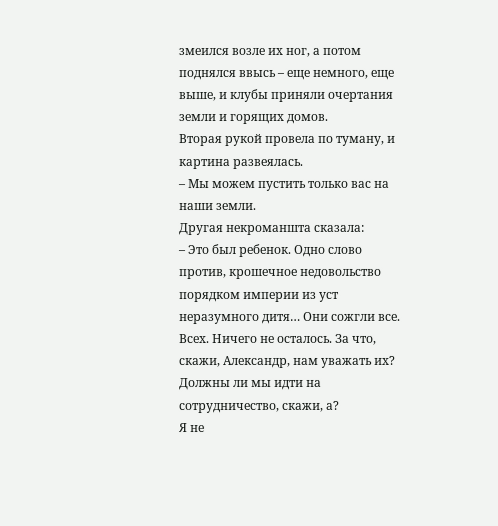змеился возле их ног, а потом поднялся ввысь – еще немного, еще выше, и клубы приняли очертания земли и горящих домов.
Вторая рукой провела по туману, и картина развеялась.
– Мы можем пустить только вас на наши земли.
Другая некроманшта сказала:
– Это был ребенок. Одно слово против, крошечное недовольство порядком империи из уст неразумного дитя… Они сожгли все. Всех. Ничего не осталось. За что, скажи, Александр, нам уважать их? Должны ли мы идти на сотрудничество, скажи, а?
Я не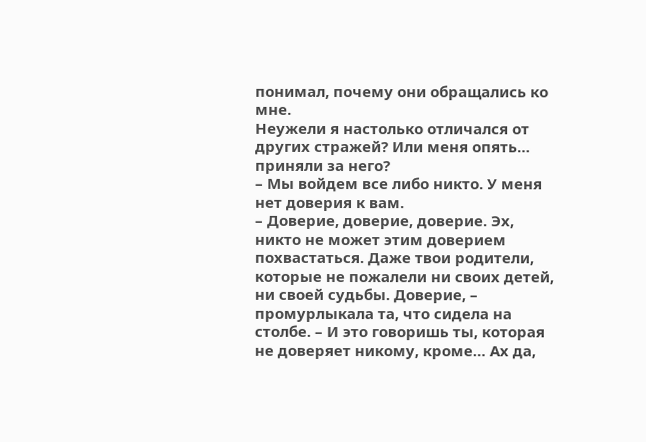понимал, почему они обращались ко мне.
Неужели я настолько отличался от других стражей? Или меня опять… приняли за него?
– Мы войдем все либо никто. У меня нет доверия к вам.
– Доверие, доверие, доверие. Эх, никто не может этим доверием похвастаться. Даже твои родители, которые не пожалели ни своих детей, ни своей судьбы. Доверие, – промурлыкала та, что сидела на столбе. – И это говоришь ты, которая не доверяет никому, кроме… Ах да,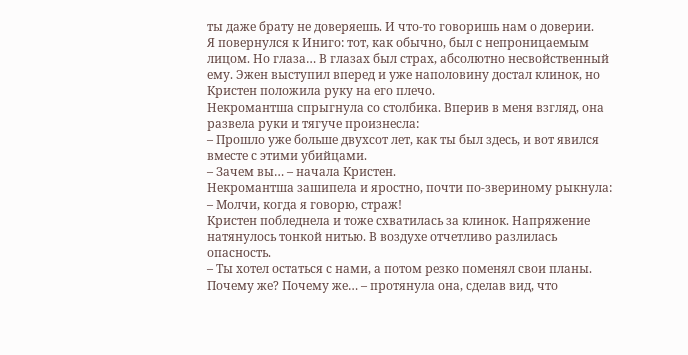ты даже брату не доверяешь. И что-то говоришь нам о доверии.
Я повернулся к Иниго: тот, как обычно, был с непроницаемым лицом. Но глаза… В глазах был страх, абсолютно несвойственный ему. Эжен выступил вперед и уже наполовину достал клинок, но Кристен положила руку на его плечо.
Некромантша спрыгнула со столбика. Вперив в меня взгляд, она развела руки и тягуче произнесла:
– Прошло уже больше двухсот лет, как ты был здесь, и вот явился вместе с этими убийцами.
– Зачем вы… – начала Кристен.
Некромантша зашипела и яростно, почти по-звериному рыкнула:
– Молчи, когда я говорю, страж!
Кристен побледнела и тоже схватилась за клинок. Напряжение натянулось тонкой нитью. В воздухе отчетливо разлилась опасность.
– Ты хотел остаться с нами, а потом резко поменял свои планы. Почему же? Почему же… – протянула она, сделав вид, что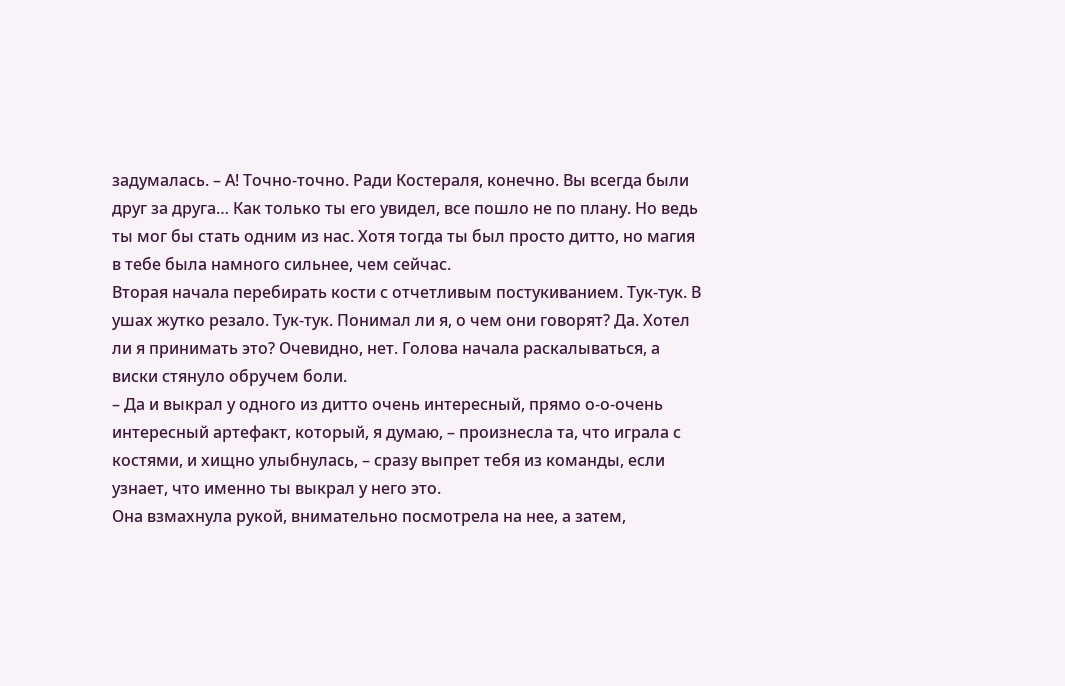задумалась. – А! Точно-точно. Ради Костераля, конечно. Вы всегда были друг за друга… Как только ты его увидел, все пошло не по плану. Но ведь ты мог бы стать одним из нас. Хотя тогда ты был просто дитто, но магия в тебе была намного сильнее, чем сейчас.
Вторая начала перебирать кости с отчетливым постукиванием. Тук-тук. В ушах жутко резало. Тук-тук. Понимал ли я, о чем они говорят? Да. Хотел ли я принимать это? Очевидно, нет. Голова начала раскалываться, а виски стянуло обручем боли.
– Да и выкрал у одного из дитто очень интересный, прямо о-о-очень интересный артефакт, который, я думаю, – произнесла та, что играла с костями, и хищно улыбнулась, – сразу выпрет тебя из команды, если узнает, что именно ты выкрал у него это.
Она взмахнула рукой, внимательно посмотрела на нее, а затем,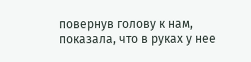повернув голову к нам, показала, что в руках у нее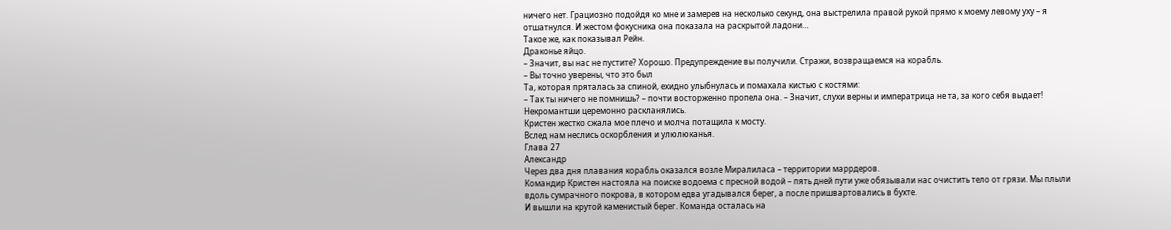ничего нет. Грациозно подойдя ко мне и замерев на несколько секунд, она выстрелила правой рукой прямо к моему левому уху – я отшатнулся. И жестом фокусника она показала на раскрытой ладони…
Такое же, как показывал Рейн.
Драконье яйцо.
– Значит, вы нас не пустите? Хорошо. Предупреждение вы получили. Стражи, возвращаемся на корабль.
– Вы точно уверены, что это был
Та, которая пряталась за спиной, ехидно улыбнулась и помахала кистью с костями:
– Так ты ничего не помнишь? – почти восторженно пропела она. – Значит, слухи верны и императрица не та, за кого себя выдает!
Некромантши церемонно раскланялись.
Кристен жестко сжала мое плечо и молча потащила к мосту.
Вслед нам неслись оскорбления и улюлюканья.
Глава 27
Александр
Через два дня плавания корабль оказался возле Миралиласа – территории маррдеров.
Командир Кристен настояла на поиске водоема с пресной водой – пять дней пути уже обязывали нас очистить тело от грязи. Мы плыли вдоль сумрачного покрова, в котором едва угадывался берег, а после пришвартовались в бухте.
И вышли на крутой каменистый берег. Команда осталась на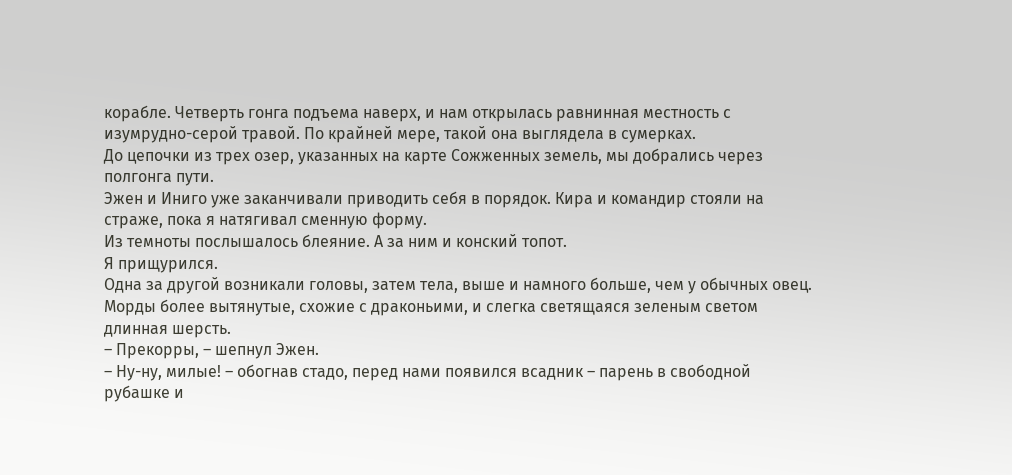корабле. Четверть гонга подъема наверх, и нам открылась равнинная местность с изумрудно-серой травой. По крайней мере, такой она выглядела в сумерках.
До цепочки из трех озер, указанных на карте Сожженных земель, мы добрались через полгонга пути.
Эжен и Иниго уже заканчивали приводить себя в порядок. Кира и командир стояли на страже, пока я натягивал сменную форму.
Из темноты послышалось блеяние. А за ним и конский топот.
Я прищурился.
Одна за другой возникали головы, затем тела, выше и намного больше, чем у обычных овец. Морды более вытянутые, схожие с драконьими, и слегка светящаяся зеленым светом длинная шерсть.
– Прекорры, – шепнул Эжен.
– Ну-ну, милые! – обогнав стадо, перед нами появился всадник – парень в свободной рубашке и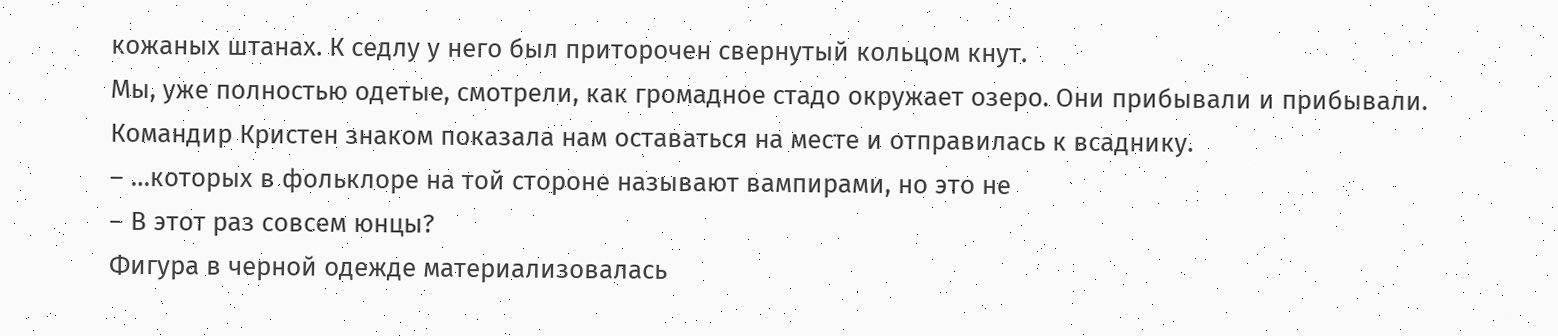кожаных штанах. К седлу у него был приторочен свернутый кольцом кнут.
Мы, уже полностью одетые, смотрели, как громадное стадо окружает озеро. Они прибывали и прибывали.
Командир Кристен знаком показала нам оставаться на месте и отправилась к всаднику.
– …которых в фольклоре на той стороне называют вампирами, но это не
– В этот раз совсем юнцы?
Фигура в черной одежде материализовалась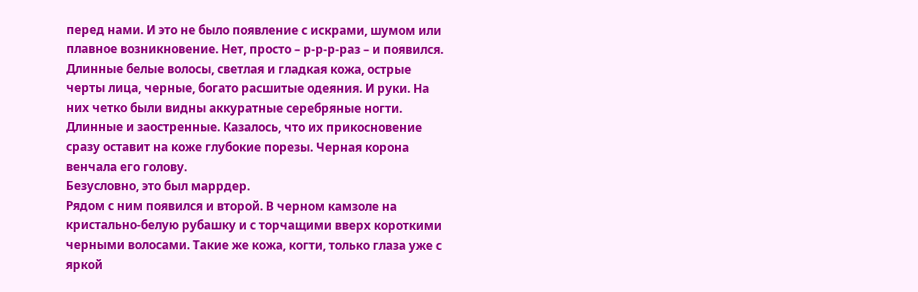перед нами. И это не было появление с искрами, шумом или плавное возникновение. Нет, просто – р-р-р-раз – и появился. Длинные белые волосы, светлая и гладкая кожа, острые черты лица, черные, богато расшитые одеяния. И руки. На них четко были видны аккуратные серебряные ногти. Длинные и заостренные. Казалось, что их прикосновение сразу оставит на коже глубокие порезы. Черная корона венчала его голову.
Безусловно, это был маррдер.
Рядом с ним появился и второй. В черном камзоле на кристально-белую рубашку и с торчащими вверх короткими черными волосами. Такие же кожа, когти, только глаза уже с яркой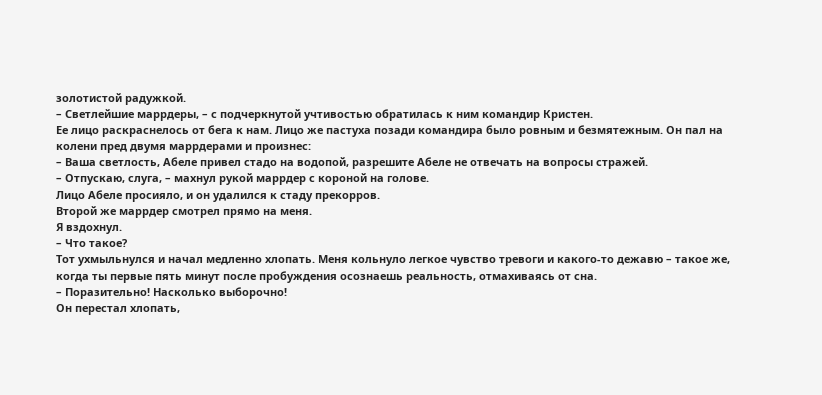золотистой радужкой.
– Светлейшие маррдеры, – с подчеркнутой учтивостью обратилась к ним командир Кристен.
Ее лицо раскраснелось от бега к нам. Лицо же пастуха позади командира было ровным и безмятежным. Он пал на колени пред двумя маррдерами и произнес:
– Ваша светлость, Абеле привел стадо на водопой, разрешите Абеле не отвечать на вопросы стражей.
– Отпускаю, слуга, – махнул рукой маррдер с короной на голове.
Лицо Абеле просияло, и он удалился к стаду прекорров.
Второй же маррдер смотрел прямо на меня.
Я вздохнул.
– Что такое?
Тот ухмыльнулся и начал медленно хлопать. Меня кольнуло легкое чувство тревоги и какого-то дежавю – такое же, когда ты первые пять минут после пробуждения осознаешь реальность, отмахиваясь от сна.
– Поразительно! Насколько выборочно!
Он перестал хлопать,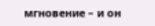мгновение – и он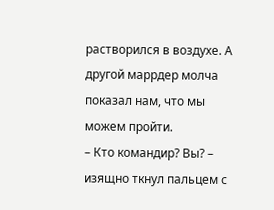растворился в воздухе. А другой маррдер молча показал нам, что мы можем пройти.
– Кто командир? Вы? – изящно ткнул пальцем с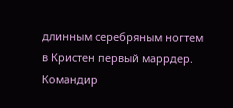длинным серебряным ногтем в Кристен первый маррдер.
Командир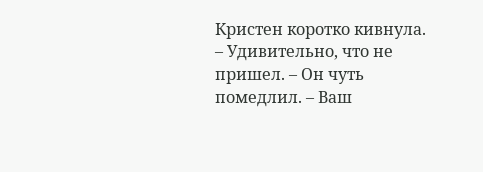Кристен коротко кивнула.
– Удивительно, что не пришел. – Он чуть помедлил. – Ваш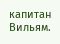капитан Вильям.